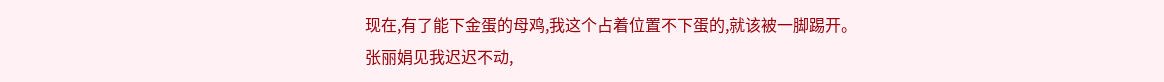现在,有了能下金蛋的母鸡,我这个占着位置不下蛋的,就该被一脚踢开。
张丽娟见我迟迟不动,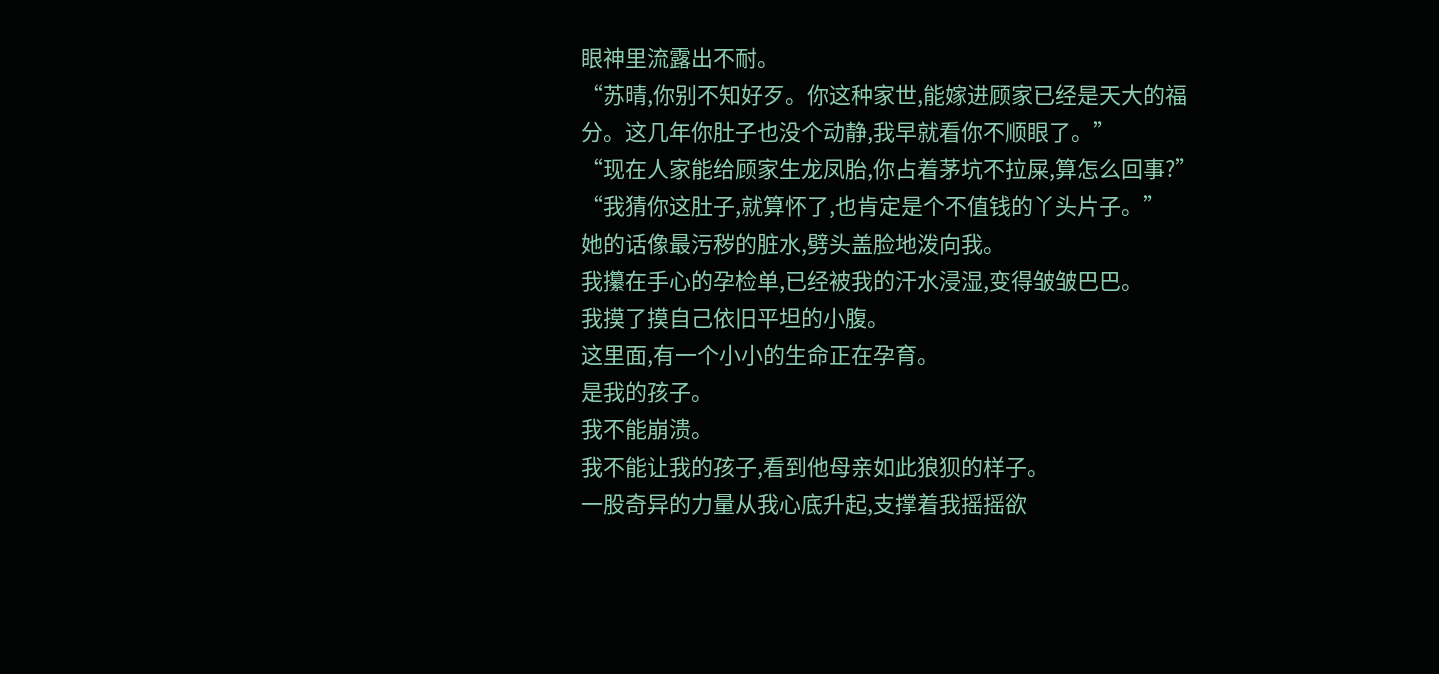眼神里流露出不耐。
“苏晴,你别不知好歹。你这种家世,能嫁进顾家已经是天大的福分。这几年你肚子也没个动静,我早就看你不顺眼了。”
“现在人家能给顾家生龙凤胎,你占着茅坑不拉屎,算怎么回事?”
“我猜你这肚子,就算怀了,也肯定是个不值钱的丫头片子。”
她的话像最污秽的脏水,劈头盖脸地泼向我。
我攥在手心的孕检单,已经被我的汗水浸湿,变得皱皱巴巴。
我摸了摸自己依旧平坦的小腹。
这里面,有一个小小的生命正在孕育。
是我的孩子。
我不能崩溃。
我不能让我的孩子,看到他母亲如此狼狈的样子。
一股奇异的力量从我心底升起,支撑着我摇摇欲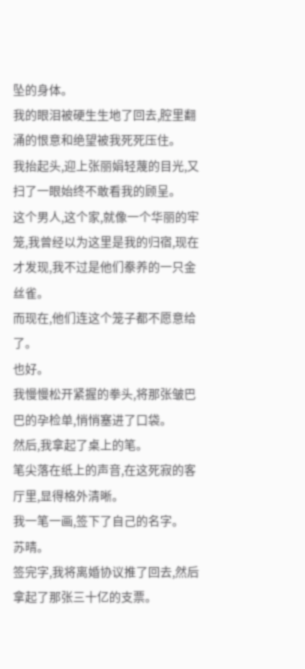坠的身体。
我的眼泪被硬生生地了回去,腔里翻涌的恨意和绝望被我死死压住。
我抬起头,迎上张丽娟轻蔑的目光,又扫了一眼始终不敢看我的顾呈。
这个男人,这个家,就像一个华丽的牢笼,我曾经以为这里是我的归宿,现在才发现,我不过是他们豢养的一只金丝雀。
而现在,他们连这个笼子都不愿意给了。
也好。
我慢慢松开紧握的拳头,将那张皱巴巴的孕检单,悄悄塞进了口袋。
然后,我拿起了桌上的笔。
笔尖落在纸上的声音,在这死寂的客厅里,显得格外清晰。
我一笔一画,签下了自己的名字。
苏晴。
签完字,我将离婚协议推了回去,然后拿起了那张三十亿的支票。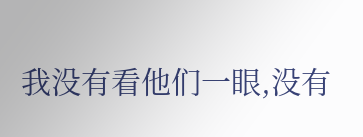我没有看他们一眼,没有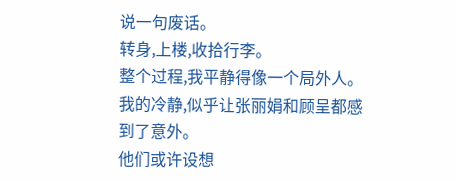说一句废话。
转身,上楼,收拾行李。
整个过程,我平静得像一个局外人。
我的冷静,似乎让张丽娟和顾呈都感到了意外。
他们或许设想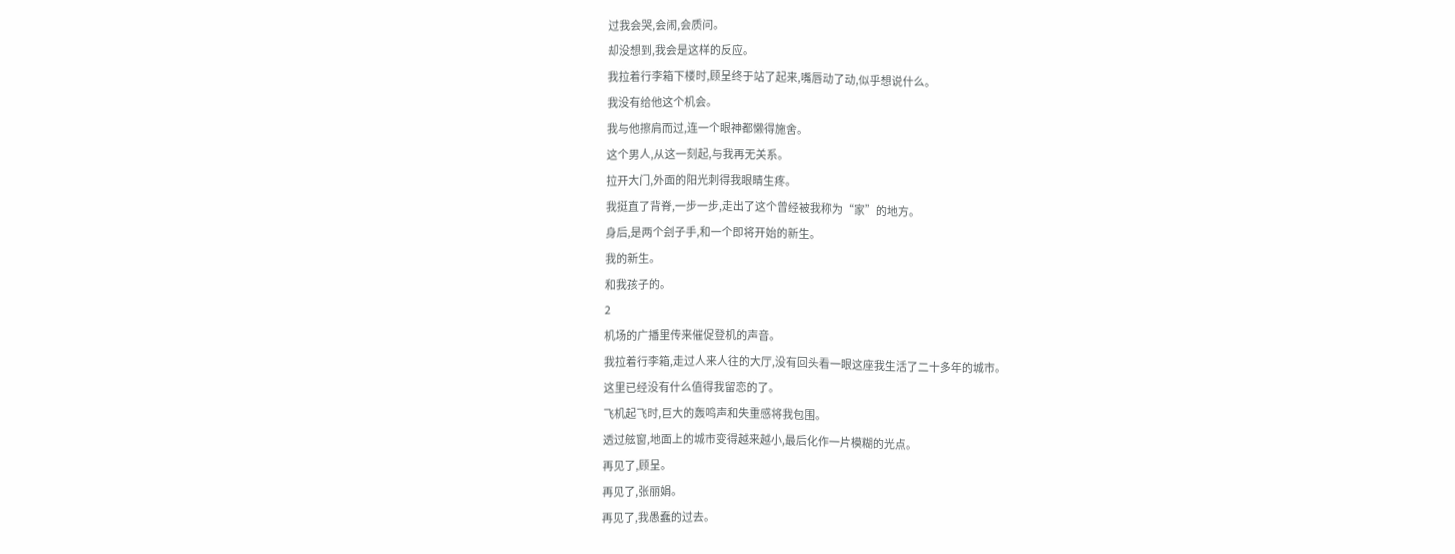过我会哭,会闹,会质问。
却没想到,我会是这样的反应。
我拉着行李箱下楼时,顾呈终于站了起来,嘴唇动了动,似乎想说什么。
我没有给他这个机会。
我与他擦肩而过,连一个眼神都懒得施舍。
这个男人,从这一刻起,与我再无关系。
拉开大门,外面的阳光刺得我眼睛生疼。
我挺直了背脊,一步一步,走出了这个曾经被我称为“家”的地方。
身后,是两个刽子手,和一个即将开始的新生。
我的新生。
和我孩子的。
2
机场的广播里传来催促登机的声音。
我拉着行李箱,走过人来人往的大厅,没有回头看一眼这座我生活了二十多年的城市。
这里已经没有什么值得我留恋的了。
飞机起飞时,巨大的轰鸣声和失重感将我包围。
透过舷窗,地面上的城市变得越来越小,最后化作一片模糊的光点。
再见了,顾呈。
再见了,张丽娟。
再见了,我愚蠢的过去。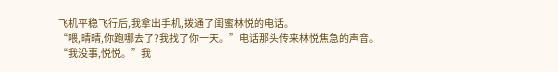飞机平稳飞行后,我拿出手机,拨通了闺蜜林悦的电话。
“喂,晴晴,你跑哪去了?我找了你一天。”电话那头传来林悦焦急的声音。
“我没事,悦悦。”我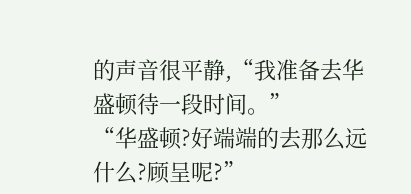的声音很平静,“我准备去华盛顿待一段时间。”
“华盛顿?好端端的去那么远什么?顾呈呢?”